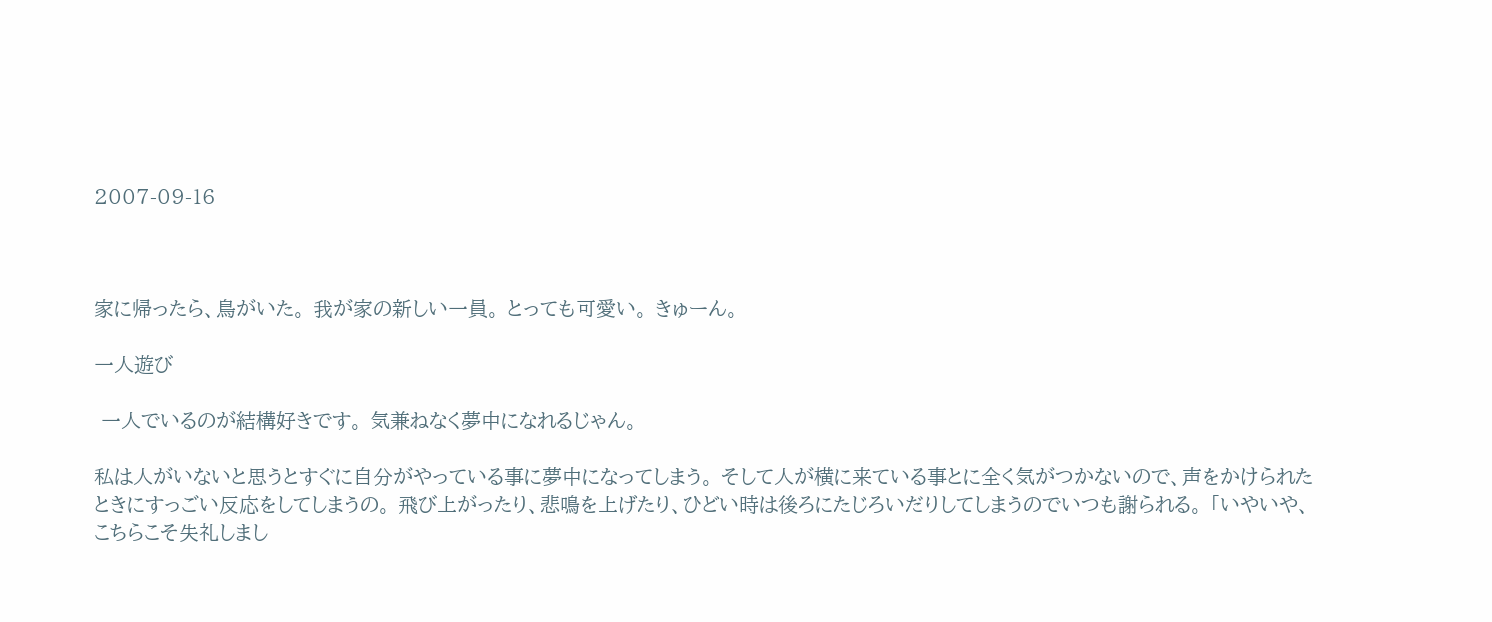2007-09-16



家に帰ったら、鳥がいた。 我が家の新しい一員。 とっても可愛い。 きゅーん。

一人遊び

 一人でいるのが結構好きです。 気兼ねなく夢中になれるじゃん。

私は人がいないと思うとすぐに自分がやっている事に夢中になってしまう。 そして人が横に来ている事とに全く気がつかないので、声をかけられたときにすっごい反応をしてしまうの。 飛び上がったり、悲鳴を上げたり、ひどい時は後ろにたじろいだりしてしまうのでいつも謝られる。 「いやいや、こちらこそ失礼しまし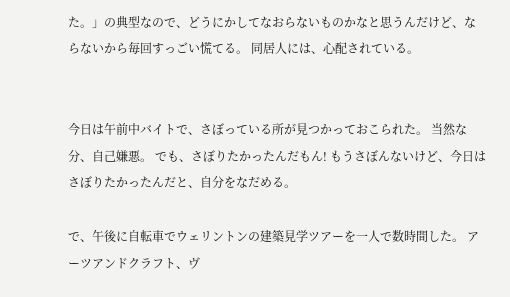た。」の典型なので、どうにかしてなおらないものかなと思うんだけど、ならないから毎回すっごい慌てる。 同居人には、心配されている。


今日は午前中バイトで、さぼっている所が見つかっておこられた。 当然な分、自己嫌悪。 でも、さぼりたかったんだもん! もうさぼんないけど、今日はさぼりたかったんだと、自分をなだめる。

で、午後に自転車でウェリントンの建築見学ツアーを一人で数時間した。 アーツアンドクラフト、ヴ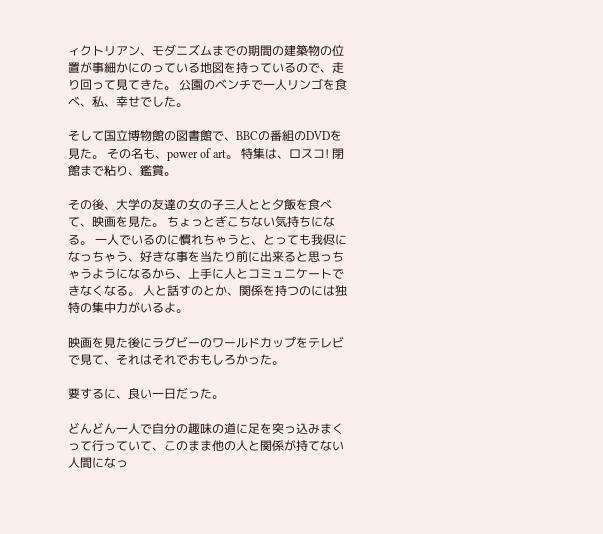ィクトリアン、モダニズムまでの期間の建築物の位置が事細かにのっている地図を持っているので、走り回って見てきた。 公園のベンチで一人リンゴを食べ、私、幸せでした。

そして国立博物館の図書館で、BBCの番組のDVDを見た。 その名も、power of art。 特集は、ロスコ! 閉館まで粘り、鑑賞。

その後、大学の友達の女の子三人とと夕飯を食べて、映画を見た。 ちょっとぎこちない気持ちになる。 一人でいるのに慣れちゃうと、とっても我侭になっちゃう、好きな事を当たり前に出来ると思っちゃうようになるから、上手に人とコミュニケートできなくなる。 人と話すのとか、関係を持つのには独特の集中力がいるよ。

映画を見た後にラグビーのワールドカップをテレビで見て、それはそれでおもしろかった。

要するに、良い一日だった。

どんどん一人で自分の趣味の道に足を突っ込みまくって行っていて、このまま他の人と関係が持てない人間になっ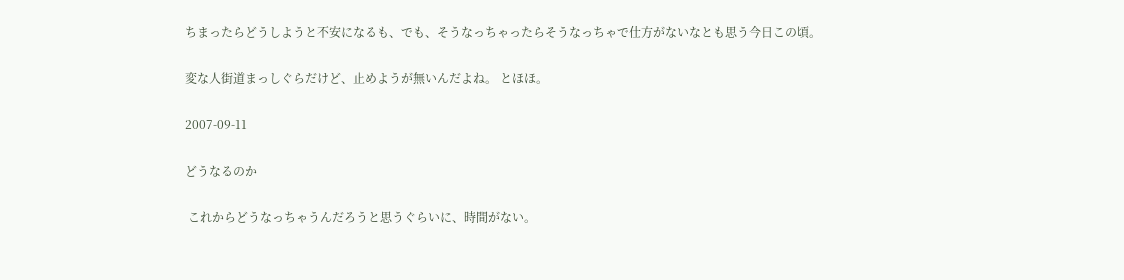ちまったらどうしようと不安になるも、でも、そうなっちゃったらそうなっちゃで仕方がないなとも思う今日この頃。

変な人街道まっしぐらだけど、止めようが無いんだよね。 とほほ。

2007-09-11

どうなるのか

 これからどうなっちゃうんだろうと思うぐらいに、時間がない。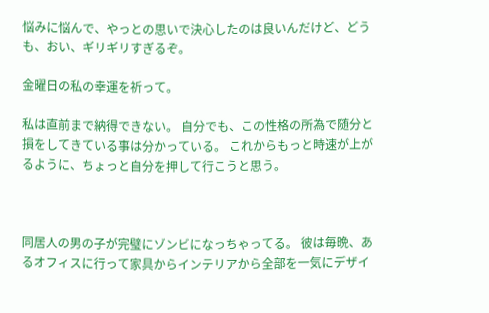悩みに悩んで、やっとの思いで決心したのは良いんだけど、どうも、おい、ギリギリすぎるぞ。

金曜日の私の幸運を祈って。

私は直前まで納得できない。 自分でも、この性格の所為で随分と損をしてきている事は分かっている。 これからもっと時速が上がるように、ちょっと自分を押して行こうと思う。



同居人の男の子が完璧にゾンビになっちゃってる。 彼は毎晩、あるオフィスに行って家具からインテリアから全部を一気にデザイ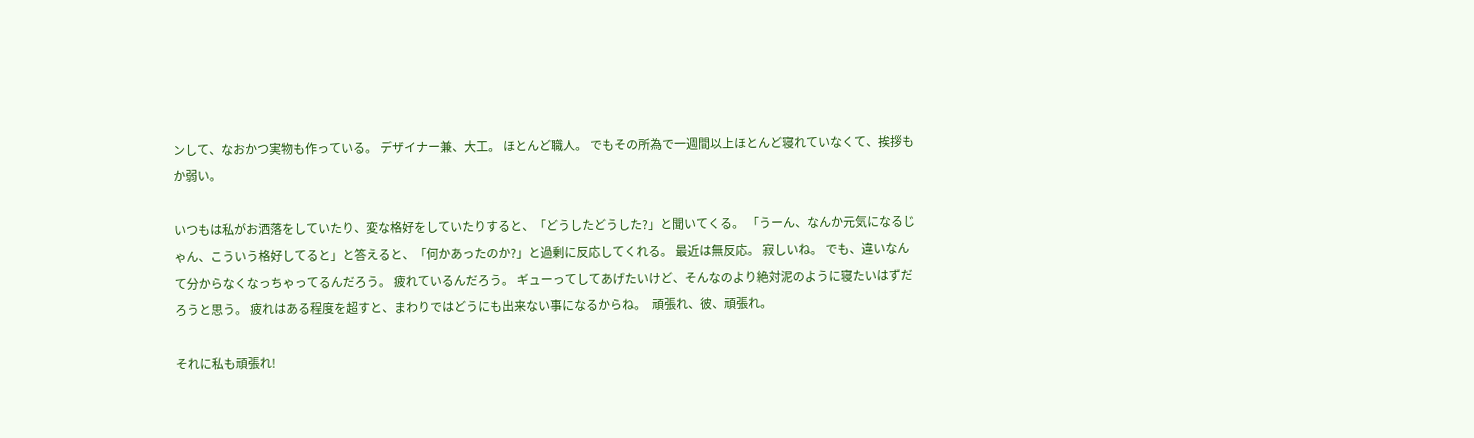ンして、なおかつ実物も作っている。 デザイナー兼、大工。 ほとんど職人。 でもその所為で一週間以上ほとんど寝れていなくて、挨拶もか弱い。

いつもは私がお洒落をしていたり、変な格好をしていたりすると、「どうしたどうした?」と聞いてくる。 「うーん、なんか元気になるじゃん、こういう格好してると」と答えると、「何かあったのか?」と過剰に反応してくれる。 最近は無反応。 寂しいね。 でも、違いなんて分からなくなっちゃってるんだろう。 疲れているんだろう。 ギューってしてあげたいけど、そんなのより絶対泥のように寝たいはずだろうと思う。 疲れはある程度を超すと、まわりではどうにも出来ない事になるからね。  頑張れ、彼、頑張れ。

それに私も頑張れ!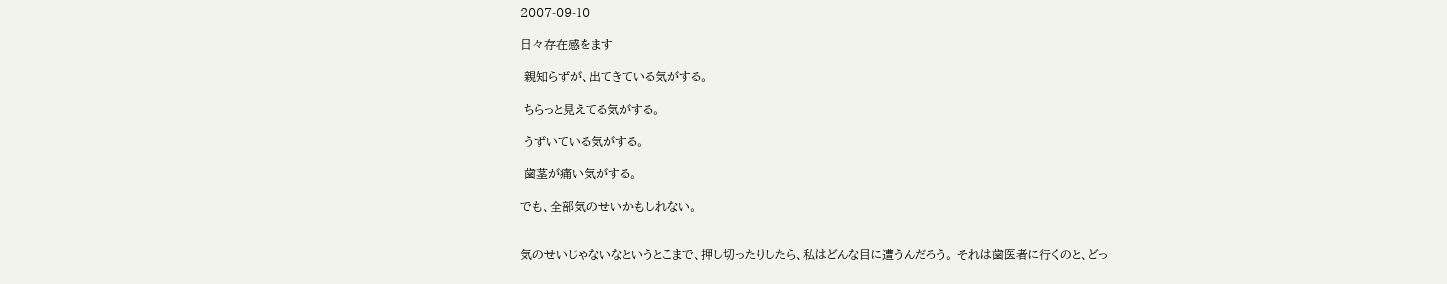2007-09-10

日々存在感をます

 親知らずが、出てきている気がする。

 ちらっと見えてる気がする。

 うずいている気がする。

 歯茎が痛い気がする。

でも、全部気のせいかもしれない。


気のせいじゃないなというとこまで、押し切ったりしたら、私はどんな目に遭うんだろう。 それは歯医者に行くのと、どっ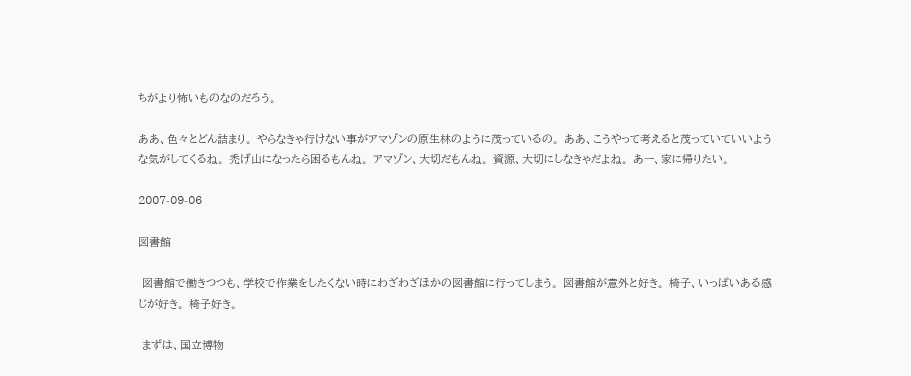ちがより怖いものなのだろう。

ああ、色々とどん詰まり。 やらなきゃ行けない事がアマゾンの原生林のように茂っているの。 ああ、こうやって考えると茂っていていいような気がしてくるね。 禿げ山になったら困るもんね。 アマゾン、大切だもんね。 資源、大切にしなきゃだよね。 あー、家に帰りたい。

2007-09-06

図書館

 図書館で働きつつも、学校で作業をしたくない時にわざわざほかの図書館に行ってしまう。 図書館が意外と好き。 椅子、いっぱいある感じが好き。 椅子好き。

 まずは、国立博物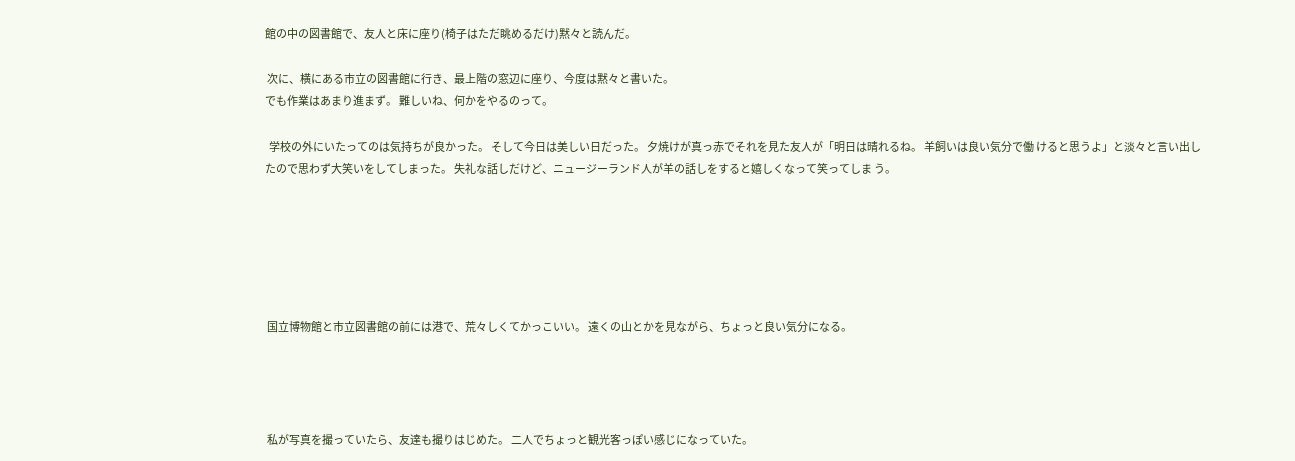館の中の図書館で、友人と床に座り(椅子はただ眺めるだけ)黙々と読んだ。

 次に、横にある市立の図書館に行き、最上階の窓辺に座り、今度は黙々と書いた。
でも作業はあまり進まず。 難しいね、何かをやるのって。

  学校の外にいたってのは気持ちが良かった。 そして今日は美しい日だった。 夕焼けが真っ赤でそれを見た友人が「明日は晴れるね。 羊飼いは良い気分で働 けると思うよ」と淡々と言い出したので思わず大笑いをしてしまった。 失礼な話しだけど、ニュージーランド人が羊の話しをすると嬉しくなって笑ってしま う。






 国立博物館と市立図書館の前には港で、荒々しくてかっこいい。 遠くの山とかを見ながら、ちょっと良い気分になる。




 私が写真を撮っていたら、友達も撮りはじめた。 二人でちょっと観光客っぽい感じになっていた。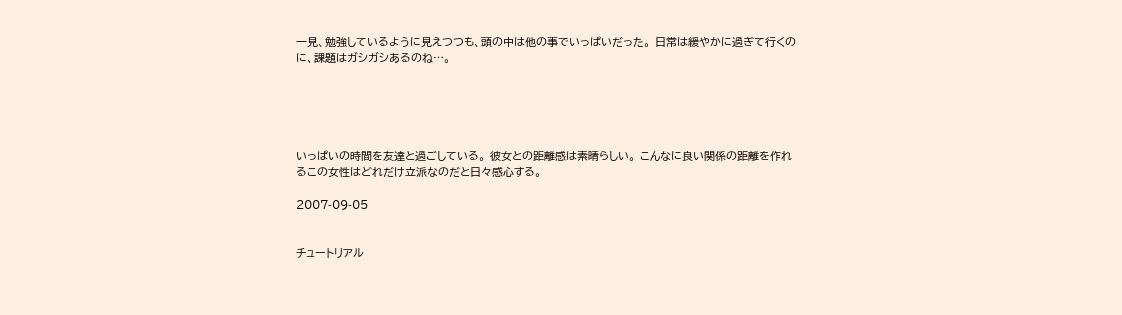一見、勉強しているように見えつつも、頭の中は他の事でいっぱいだった。 日常は緩やかに過ぎて行くのに、課題はガシガシあるのね…。





いっぱいの時間を友達と過ごしている。 彼女との距離感は素晴らしい。 こんなに良い関係の距離を作れるこの女性はどれだけ立派なのだと日々感心する。

2007-09-05


チュートリアル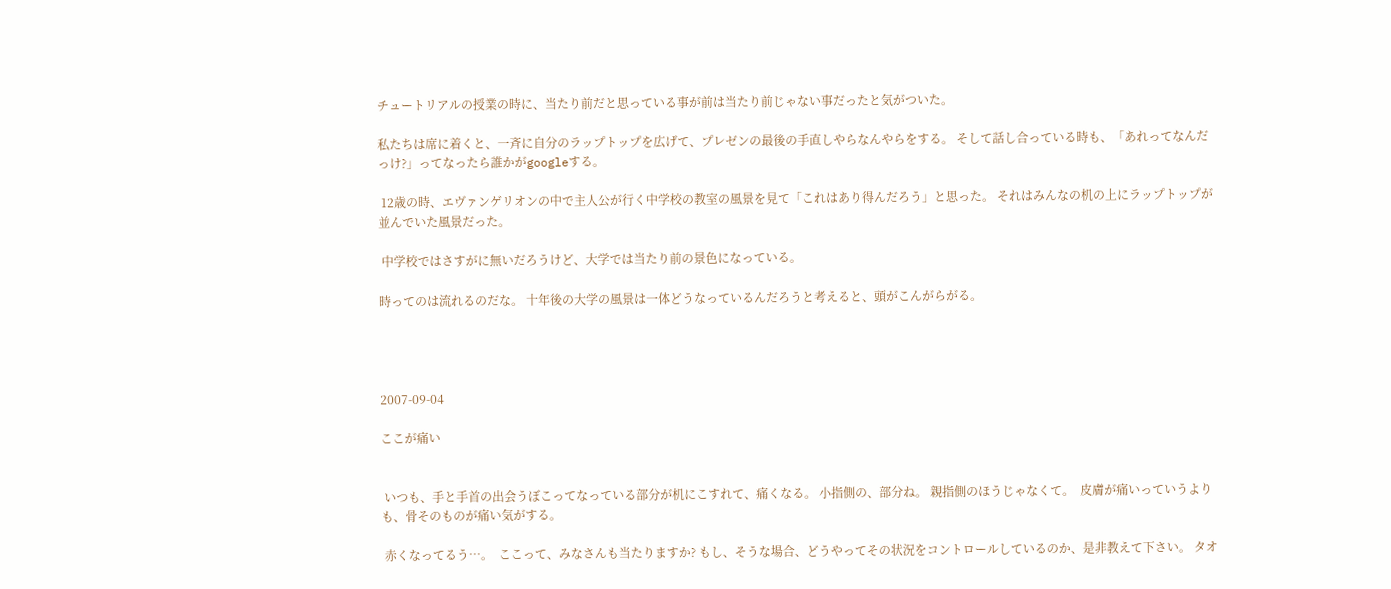チュートリアルの授業の時に、当たり前だと思っている事が前は当たり前じゃない事だったと気がついた。

私たちは席に着くと、一斉に自分のラップトップを広げて、プレゼンの最後の手直しやらなんやらをする。 そして話し合っている時も、「あれってなんだっけ?」ってなったら誰かがgoogleする。

 12歳の時、エヴァンゲリオンの中で主人公が行く中学校の教室の風景を見て「これはあり得んだろう」と思った。 それはみんなの机の上にラップトップが並んでいた風景だった。

 中学校ではさすがに無いだろうけど、大学では当たり前の景色になっている。

時ってのは流れるのだな。 十年後の大学の風景は一体どうなっているんだろうと考えると、頭がこんがらがる。




2007-09-04

ここが痛い


 いつも、手と手首の出会うぼこってなっている部分が机にこすれて、痛くなる。 小指側の、部分ね。 親指側のほうじゃなくて。  皮膚が痛いっていうよりも、骨そのものが痛い気がする。

 赤くなってるう…。  ここって、みなさんも当たりますか? もし、そうな場合、どうやってその状況をコントロールしているのか、是非教えて下さい。 タオ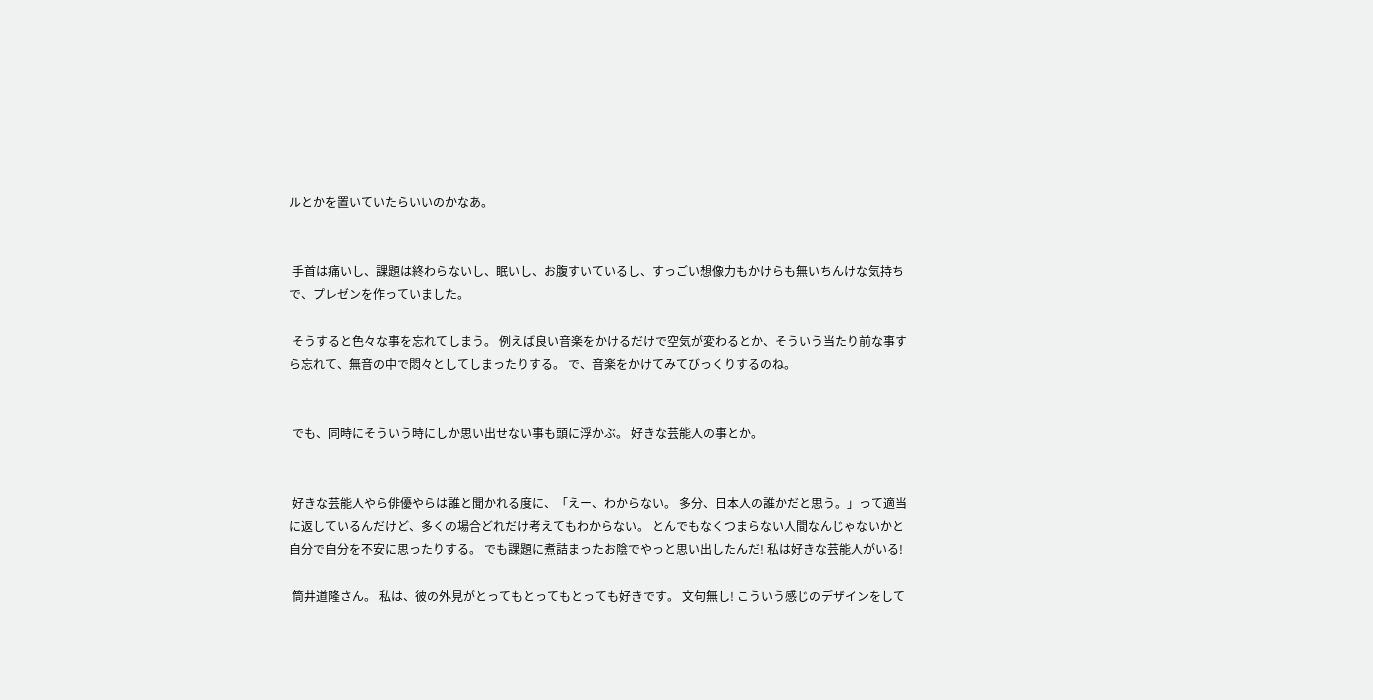ルとかを置いていたらいいのかなあ。


 手首は痛いし、課題は終わらないし、眠いし、お腹すいているし、すっごい想像力もかけらも無いちんけな気持ちで、プレゼンを作っていました。

 そうすると色々な事を忘れてしまう。 例えば良い音楽をかけるだけで空気が変わるとか、そういう当たり前な事すら忘れて、無音の中で悶々としてしまったりする。 で、音楽をかけてみてびっくりするのね。


 でも、同時にそういう時にしか思い出せない事も頭に浮かぶ。 好きな芸能人の事とか。


 好きな芸能人やら俳優やらは誰と聞かれる度に、「えー、わからない。 多分、日本人の誰かだと思う。」って適当に返しているんだけど、多くの場合どれだけ考えてもわからない。 とんでもなくつまらない人間なんじゃないかと自分で自分を不安に思ったりする。 でも課題に煮詰まったお陰でやっと思い出したんだ! 私は好きな芸能人がいる!

 筒井道隆さん。 私は、彼の外見がとってもとってもとっても好きです。 文句無し! こういう感じのデザインをして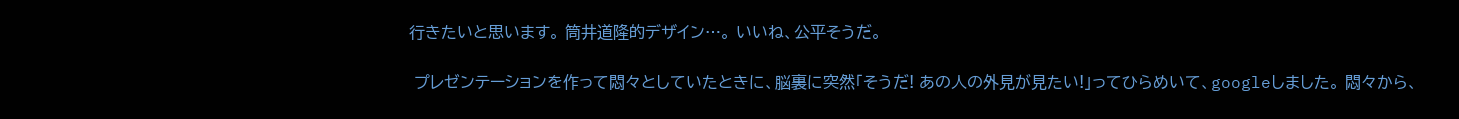行きたいと思います。 筒井道隆的デザイン…。 いいね、公平そうだ。

 プレゼンテーションを作って悶々としていたときに、脳裏に突然「そうだ! あの人の外見が見たい!」ってひらめいて、googleしました。 悶々から、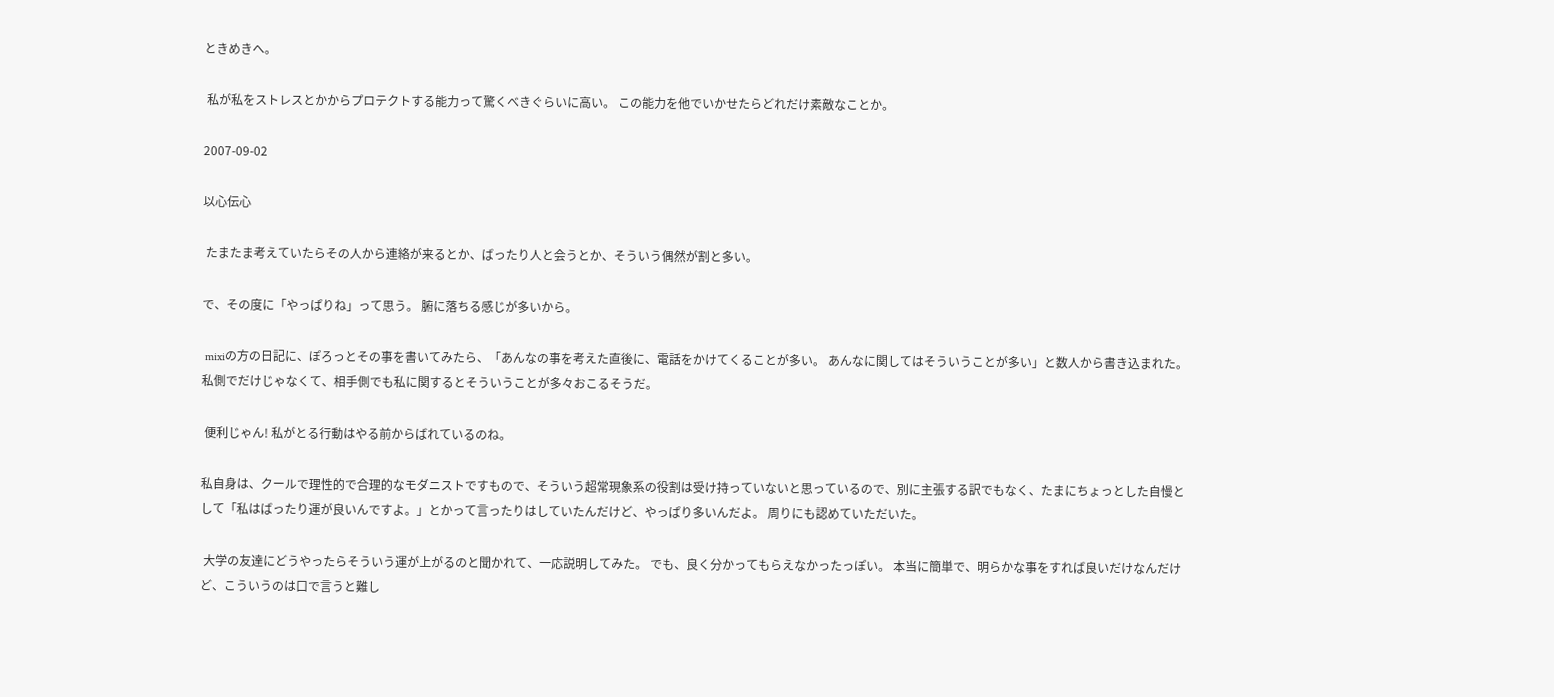ときめきへ。

 私が私をストレスとかからプロテクトする能力って驚くべきぐらいに高い。 この能力を他でいかせたらどれだけ素敵なことか。

2007-09-02

以心伝心

 たまたま考えていたらその人から連絡が来るとか、ばったり人と会うとか、そういう偶然が割と多い。

で、その度に「やっぱりね」って思う。 腑に落ちる感じが多いから。

 mixiの方の日記に、ぽろっとその事を書いてみたら、「あんなの事を考えた直後に、電話をかけてくることが多い。 あんなに関してはそういうことが多い」と数人から書き込まれた。 私側でだけじゃなくて、相手側でも私に関するとそういうことが多々おこるそうだ。

 便利じゃん! 私がとる行動はやる前からばれているのね。

私自身は、クールで理性的で合理的なモダニストですもので、そういう超常現象系の役割は受け持っていないと思っているので、別に主張する訳でもなく、たまにちょっとした自慢として「私はばったり運が良いんですよ。」とかって言ったりはしていたんだけど、やっぱり多いんだよ。 周りにも認めていただいた。

 大学の友達にどうやったらそういう運が上がるのと聞かれて、一応説明してみた。 でも、良く分かってもらえなかったっぽい。 本当に簡単で、明らかな事をすれば良いだけなんだけど、こういうのは口で言うと難し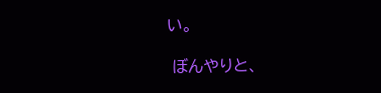い。

 ぼんやりと、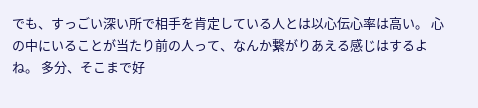でも、すっごい深い所で相手を肯定している人とは以心伝心率は高い。 心の中にいることが当たり前の人って、なんか繋がりあえる感じはするよね。 多分、そこまで好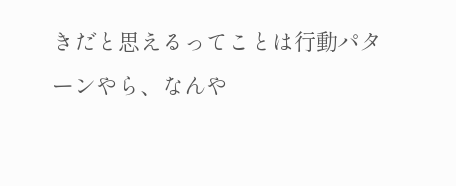きだと思えるってことは行動パターンやら、なんや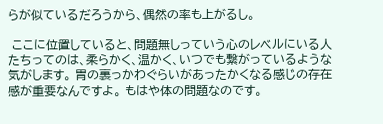らが似ているだろうから、偶然の率も上がるし。

 ここに位置していると、問題無しっていう心のレベルにいる人たちってのは、柔らかく、温かく、いつでも繋がっているような気がします。 胃の裏っかわぐらいがあったかくなる感じの存在感が重要なんですよ。 もはや体の問題なのです。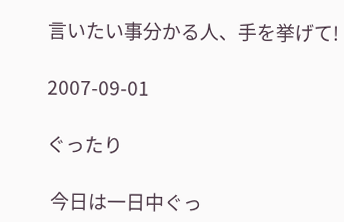言いたい事分かる人、手を挙げて!

2007-09-01

ぐったり

 今日は一日中ぐっ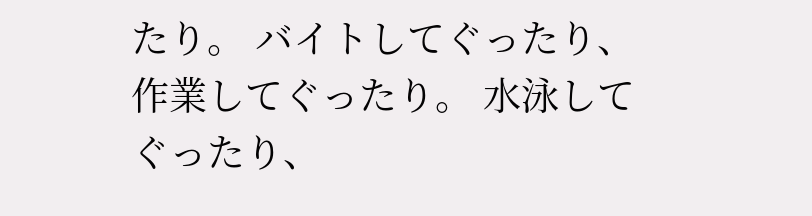たり。 バイトしてぐったり、作業してぐったり。 水泳してぐったり、